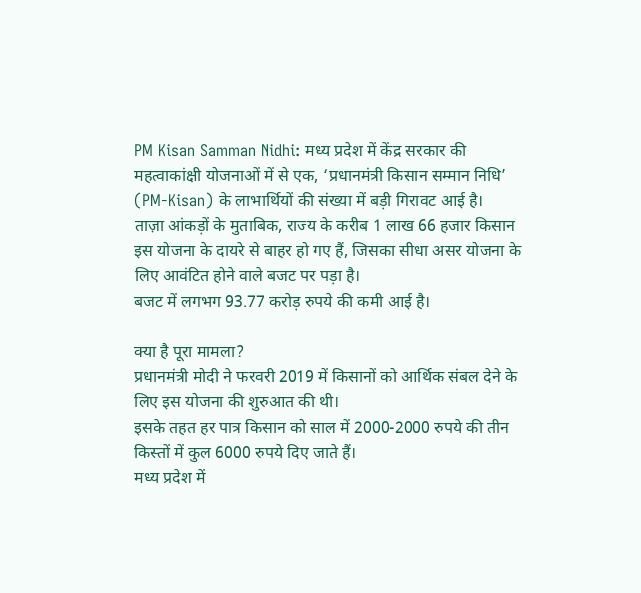PM Kisan Samman Nidhi: मध्य प्रदेश में केंद्र सरकार की महत्वाकांक्षी योजनाओं में से एक, ‘प्रधानमंत्री किसान सम्मान निधि’ (PM-Kisan) के लाभार्थियों की संख्या में बड़ी गिरावट आई है।
ताज़ा आंकड़ों के मुताबिक, राज्य के करीब 1 लाख 66 हजार किसान इस योजना के दायरे से बाहर हो गए हैं, जिसका सीधा असर योजना के लिए आवंटित होने वाले बजट पर पड़ा है।
बजट में लगभग 93.77 करोड़ रुपये की कमी आई है।

क्या है पूरा मामला?
प्रधानमंत्री मोदी ने फरवरी 2019 में किसानों को आर्थिक संबल देने के लिए इस योजना की शुरुआत की थी।
इसके तहत हर पात्र किसान को साल में 2000-2000 रुपये की तीन किस्तों में कुल 6000 रुपये दिए जाते हैं।
मध्य प्रदेश में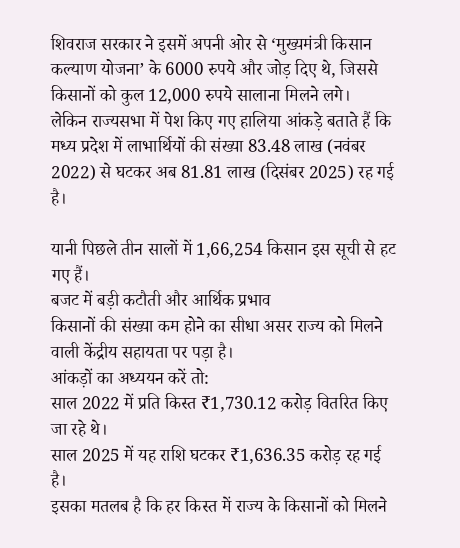शिवराज सरकार ने इसमें अपनी ओर से ‘मुख्यमंत्री किसान कल्याण योजना’ के 6000 रुपये और जोड़ दिए थे, जिससे किसानों को कुल 12,000 रुपये सालाना मिलने लगे।
लेकिन राज्यसभा में पेश किए गए हालिया आंकड़े बताते हैं कि मध्य प्रदेश में लाभार्थियों की संख्या 83.48 लाख (नवंबर 2022) से घटकर अब 81.81 लाख (दिसंबर 2025) रह गई है।

यानी पिछले तीन सालों में 1,66,254 किसान इस सूची से हट गए हैं।
बजट में बड़ी कटौती और आर्थिक प्रभाव
किसानों की संख्या कम होने का सीधा असर राज्य को मिलने वाली केंद्रीय सहायता पर पड़ा है।
आंकड़ों का अध्ययन करें तो:
साल 2022 में प्रति किस्त ₹1,730.12 करोड़ वितरित किए जा रहे थे।
साल 2025 में यह राशि घटकर ₹1,636.35 करोड़ रह गई है।
इसका मतलब है कि हर किस्त में राज्य के किसानों को मिलने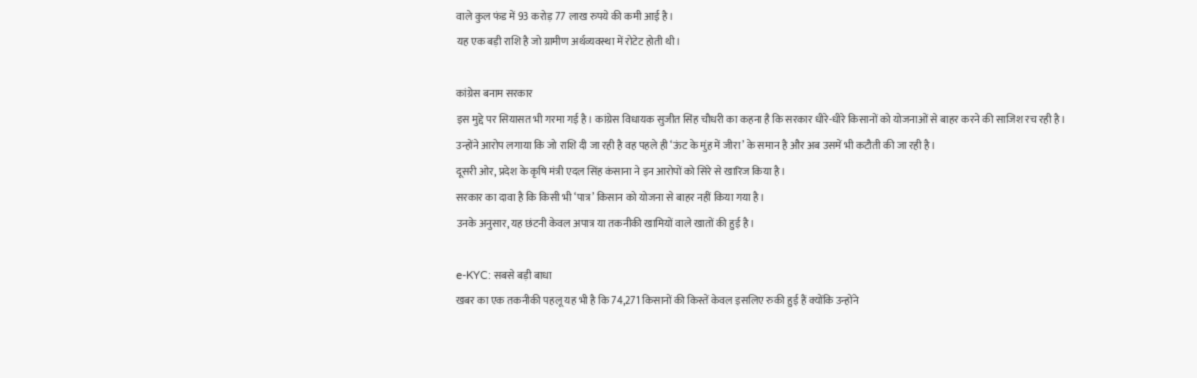वाले कुल फंड में 93 करोड़ 77 लाख रुपये की कमी आई है।
यह एक बड़ी राशि है जो ग्रामीण अर्थव्यवस्था में रोटेट होती थी।

कांग्रेस बनाम सरकार
इस मुद्दे पर सियासत भी गरमा गई है। कांग्रेस विधायक सुजीत सिंह चौधरी का कहना है कि सरकार धीरे-धीरे किसानों को योजनाओं से बाहर करने की साजिश रच रही है।
उन्होंने आरोप लगाया कि जो राशि दी जा रही है वह पहले ही ‘ऊंट के मुंह में जीरा’ के समान है और अब उसमें भी कटौती की जा रही है।
दूसरी ओर, प्रदेश के कृषि मंत्री एदल सिंह कंसाना ने इन आरोपों को सिरे से खारिज किया है।
सरकार का दावा है कि किसी भी ‘पात्र’ किसान को योजना से बाहर नहीं किया गया है।
उनके अनुसार, यह छंटनी केवल अपात्र या तकनीकी खामियों वाले खातों की हुई है।

e-KYC: सबसे बड़ी बाधा
खबर का एक तकनीकी पहलू यह भी है कि 74,271 किसानों की किस्तें केवल इसलिए रुकी हुई हैं क्योंकि उन्होंने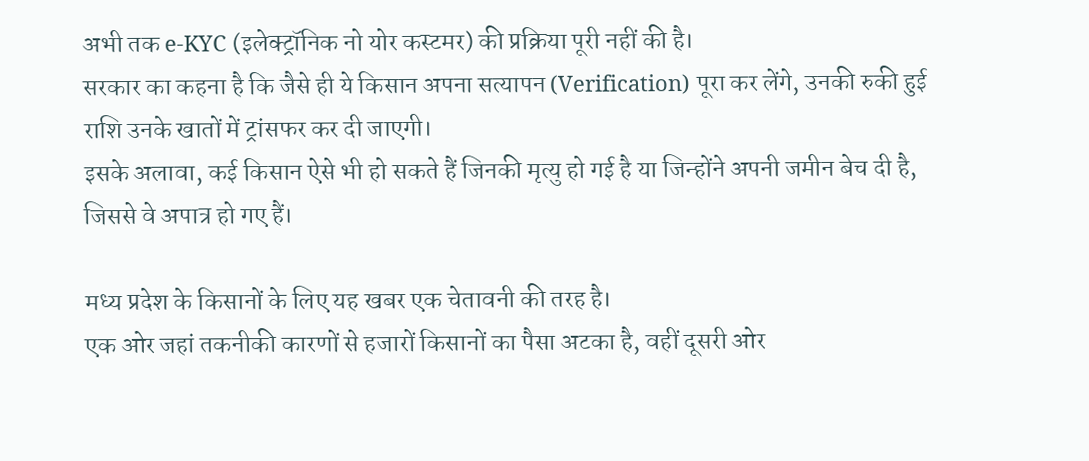अभी तक e-KYC (इलेक्ट्रॉनिक नो योर कस्टमर) की प्रक्रिया पूरी नहीं की है।
सरकार का कहना है कि जैसे ही ये किसान अपना सत्यापन (Verification) पूरा कर लेंगे, उनकी रुकी हुई राशि उनके खातों में ट्रांसफर कर दी जाएगी।
इसके अलावा, कई किसान ऐसे भी हो सकते हैं जिनकी मृत्यु हो गई है या जिन्होंने अपनी जमीन बेच दी है, जिससे वे अपात्र हो गए हैं।

मध्य प्रदेश के किसानों के लिए यह खबर एक चेतावनी की तरह है।
एक ओर जहां तकनीकी कारणों से हजारों किसानों का पैसा अटका है, वहीं दूसरी ओर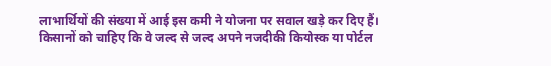लाभार्थियों की संख्या में आई इस कमी ने योजना पर सवाल खड़े कर दिए हैं।
किसानों को चाहिए कि वे जल्द से जल्द अपने नजदीकी कियोस्क या पोर्टल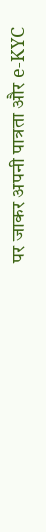पर जाकर अपनी पात्रता और e-KYC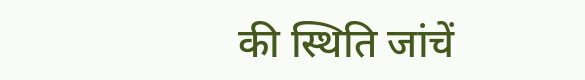की स्थिति जांचें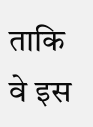ताकि वे इस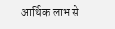आर्थिक लाभ से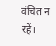वंचित न रहें।